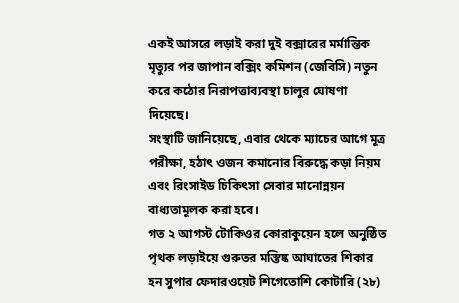একই আসরে লড়াই করা দুই বক্সারের মর্মান্তিক মৃত্যুর পর জাপান বক্সিং কমিশন (জেবিসি) নতুন করে কঠোর নিরাপত্তাব্যবস্থা চালুর ঘোষণা দিয়েছে।
সংস্থাটি জানিয়েছে, এবার থেকে ম্যাচের আগে মূত্র পরীক্ষা, হঠাৎ ওজন কমানোর বিরুদ্ধে কড়া নিয়ম এবং রিংসাইড চিকিৎসা সেবার মানোন্নয়ন বাধ্যতামূলক করা হবে।
গত ২ আগস্ট টোকিওর কোরাকুয়েন হলে অনুষ্ঠিত পৃথক লড়াইয়ে গুরুতর মস্তিষ্ক আঘাতের শিকার হন সুপার ফেদারওয়েট শিগেতোশি কোটারি (২৮)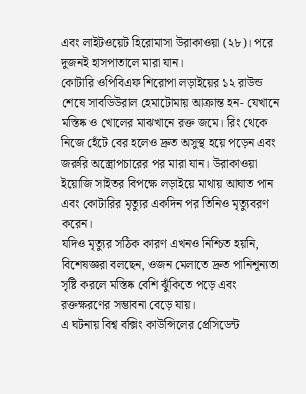এবং লাইটওয়েট হিরোমাসা উরাকাওয়া (২৮)। পরে দুজনই হাসপাতালে মারা যান।
কোটারি ওপিবিএফ শিরোপা লড়াইয়ের ১২ রাউন্ড শেষে সাবডিউরাল হেমাটোমায় আক্রান্ত হন- যেখানে মস্তিষ্ক ও খোলের মাঝখানে রক্ত জমে। রিং থেকে নিজে হেঁটে বের হলেও দ্রুত অসুস্থ হয়ে পড়েন এবং জরুরি অস্ত্রোপচারের পর মারা যান। উরাকাওয়া ইয়োজি সাইতর বিপক্ষে লড়াইয়ে মাথায় আঘাত পান এবং কোটারির মৃত্যুর একদিন পর তিনিও মৃত্যুবরণ করেন।
যদিও মৃত্যুর সঠিক কারণ এখনও নিশ্চিত হয়নি, বিশেষজ্ঞরা বলছেন, ওজন মেলাতে দ্রুত পানিশূন্যতা সৃষ্টি করলে মস্তিষ্ক বেশি ঝুঁকিতে পড়ে এবং রক্তক্ষরণের সম্ভাবনা বেড়ে যায়।
এ ঘটনায় বিশ্ব বক্সিং কাউন্সিলের প্রেসিডেন্ট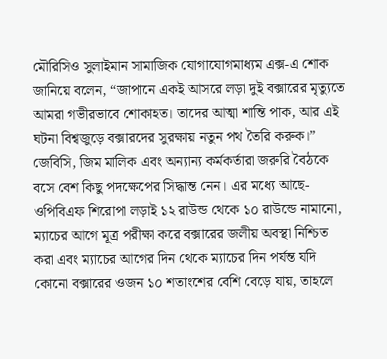মৌরিসিও সুলাইমান সামাজিক যোগাযোগমাধ্যম এক্স-এ শোক জানিয়ে বলেন, “জাপানে একই আসরে লড়া দুই বক্সারের মৃত্যুতে আমরা গভীরভাবে শোকাহত। তাদের আত্মা শান্তি পাক, আর এই ঘটনা বিশ্বজুড়ে বক্সারদের সুরক্ষায় নতুন পথ তৈরি করুক।”
জেবিসি, জিম মালিক এবং অন্যান্য কর্মকর্তারা জরুরি বৈঠকে বসে বেশ কিছু পদক্ষেপের সিদ্ধান্ত নেন। এর মধ্যে আছে- ওপিবিএফ শিরোপা লড়াই ১২ রাউন্ড থেকে ১০ রাউন্ডে নামানো, ম্যাচের আগে মূত্র পরীক্ষা করে বক্সারের জলীয় অবস্থা নিশ্চিত করা এবং ম্যাচের আগের দিন থেকে ম্যাচের দিন পর্যন্ত যদি কোনো বক্সারের ওজন ১০ শতাংশের বেশি বেড়ে যায়, তাহলে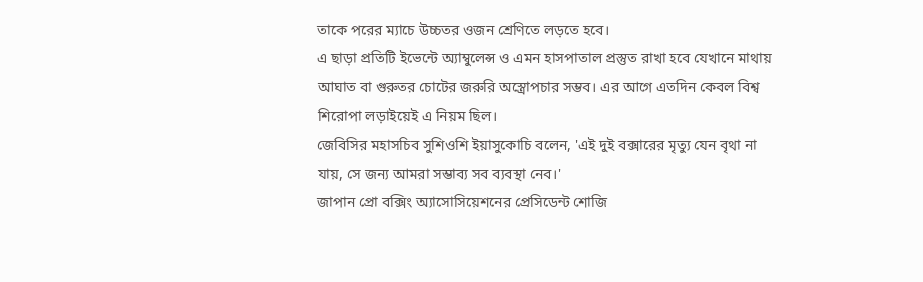তাকে পরের ম্যাচে উচ্চতর ওজন শ্রেণিতে লড়তে হবে।
এ ছাড়া প্রতিটি ইভেন্টে অ্যাম্বুলেন্স ও এমন হাসপাতাল প্রস্তুত রাখা হবে যেখানে মাথায় আঘাত বা গুরুতর চোটের জরুরি অস্ত্রোপচার সম্ভব। এর আগে এতদিন কেবল বিশ্ব শিরোপা লড়াইয়েই এ নিয়ম ছিল।
জেবিসির মহাসচিব সুশিওশি ইয়াসুকোচি বলেন, 'এই দুই বক্সারের মৃত্যু যেন বৃথা না যায়, সে জন্য আমরা সম্ভাব্য সব ব্যবস্থা নেব।'
জাপান প্রো বক্সিং অ্যাসোসিয়েশনের প্রেসিডেন্ট শোজি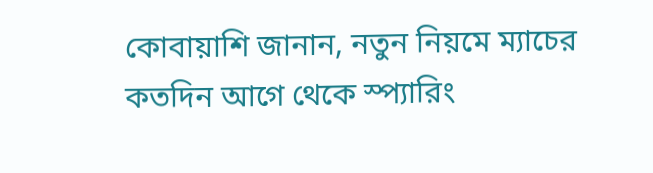কোবায়াশি জানান, নতুন নিয়মে ম্যাচের কতদিন আগে থেকে স্প্যারিং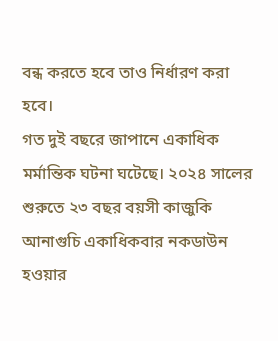বন্ধ করতে হবে তাও নির্ধারণ করা হবে।
গত দুই বছরে জাপানে একাধিক মর্মান্তিক ঘটনা ঘটেছে। ২০২৪ সালের শুরুতে ২৩ বছর বয়সী কাজুকি আনাগুচি একাধিকবার নকডাউন হওয়ার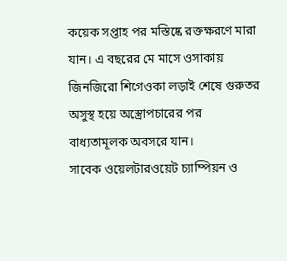কয়েক সপ্তাহ পর মস্তিষ্কে রক্তক্ষরণে মারা যান। এ বছরের মে মাসে ওসাকায় জিনজিরো শিগেওকা লড়াই শেষে গুরুতর অসুস্থ হয়ে অস্ত্রোপচারের পর বাধ্যতামূলক অবসরে যান।
সাবেক ওয়েলটারওয়েট চ্যাম্পিয়ন ও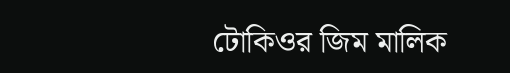টোকিওর জিম মালিক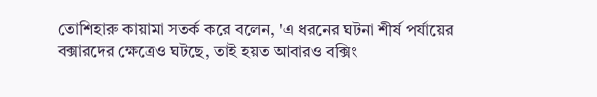তোশিহারু কায়ামা সতর্ক করে বলেন, 'এ ধরনের ঘটনা শীর্ষ পর্যায়ের বক্সারদের ক্ষেত্রেও ঘটছে, তাই হয়ত আবারও বক্সিং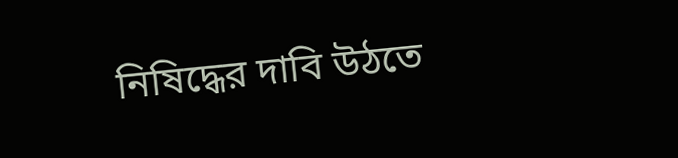নিষিদ্ধের দাবি উঠতে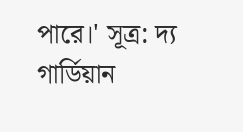পারে।' সূত্র: দ্য গার্ডিয়ান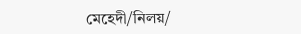মেহেদী/নিলয়/